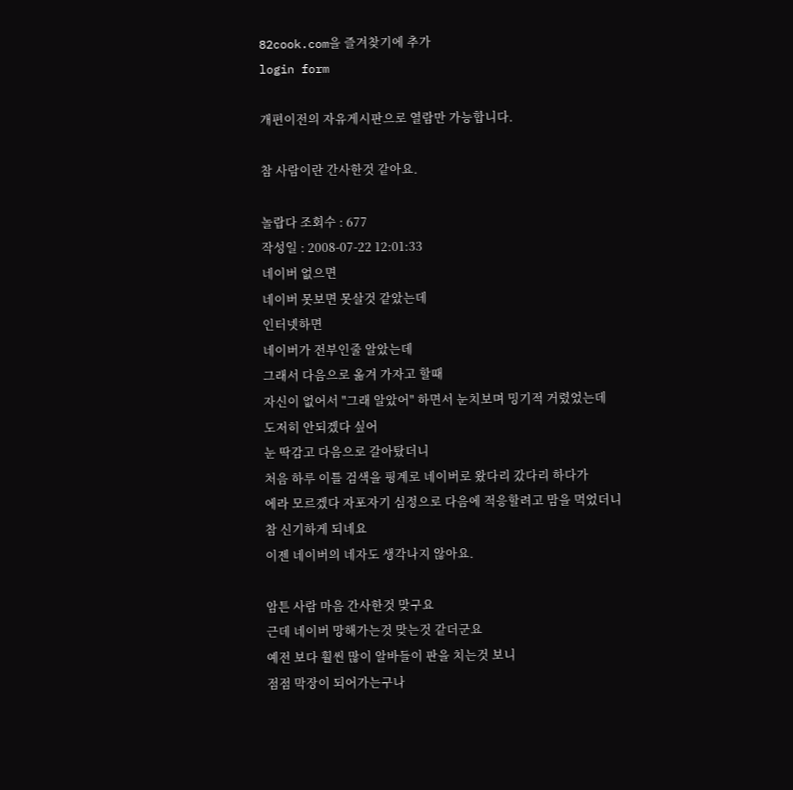82cook.com을 즐겨찾기에 추가
login form

개편이전의 자유게시판으로 열람만 가능합니다.

참 사람이란 간사한것 같아요.

놀랍다 조회수 : 677
작성일 : 2008-07-22 12:01:33
네이버 없으면
네이버 못보면 못살것 같았는데
인터넷하면
네이버가 전부인줄 알았는데
그래서 다음으로 옮겨 가자고 할때
자신이 없어서 "그래 알았어" 하면서 눈치보며 밍기적 거렸었는데
도저히 안되겠다 싶어
눈 딱감고 다음으로 갈아탔더니
처음 하루 이틀 검색을 핑계로 네이버로 왔다리 갔다리 하다가
에라 모르겠다 자포자기 심정으로 다음에 적응할려고 맘을 먹었더니
참 신기하게 되네요
이젠 네이버의 네자도 생각나지 않아요.

암튼 사람 마음 간사한것 맞구요
근데 네이버 망해가는것 맞는것 같더군요
예전 보다 훨씬 많이 알바들이 판을 치는것 보니
점점 막장이 되어가는구나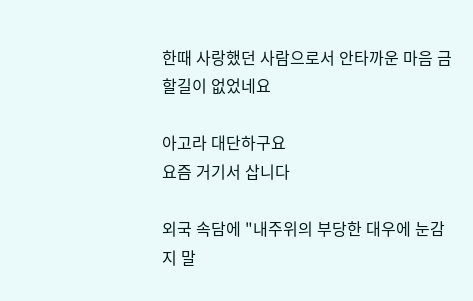한때 사랑했던 사람으로서 안타까운 마음 금할길이 없었네요

아고라 대단하구요
요즘 거기서 삽니다

외국 속담에 "내주위의 부당한 대우에 눈감지 말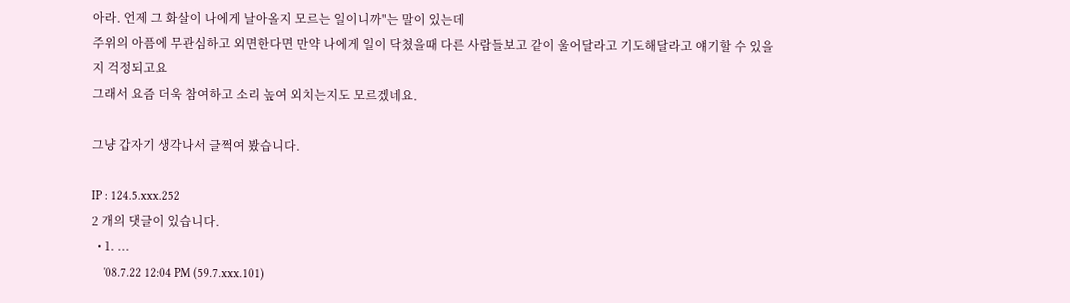아라. 언제 그 화살이 나에게 날아올지 모르는 일이니까"는 말이 있는데
주위의 아픔에 무관심하고 외면한다면 만약 나에게 일이 닥쳤을때 다른 사람들보고 같이 울어달라고 기도해달라고 얘기할 수 있을지 걱정되고요
그래서 요즘 더욱 참여하고 소리 높여 외치는지도 모르겠네요.

그냥 갑자기 생각나서 글쩍여 봤습니다.

IP : 124.5.xxx.252
2 개의 댓글이 있습니다.
  • 1. ...
    '08.7.22 12:04 PM (59.7.xxx.101)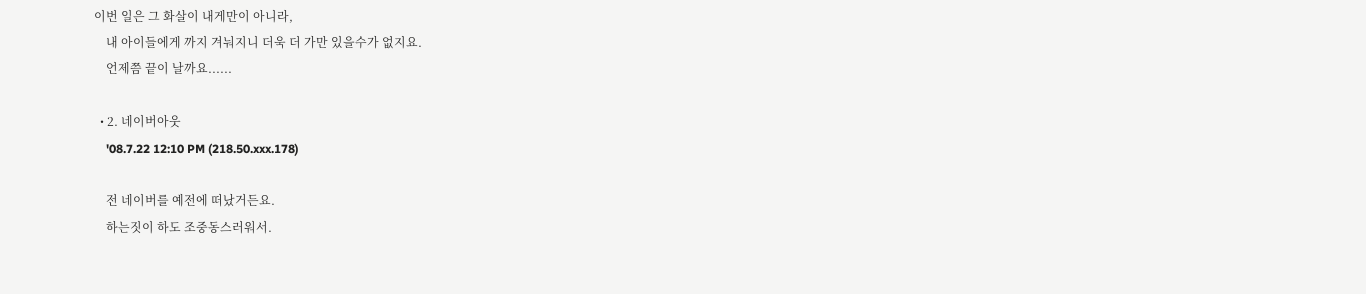이번 일은 그 화살이 내게만이 아니라,
    내 아이들에게 까지 겨눠지니 더욱 더 가만 있을수가 없지요.
    언제쯤 끝이 날까요......

  • 2. 네이버아웃
    '08.7.22 12:10 PM (218.50.xxx.178)

    전 네이버를 예전에 떠났거든요.
    하는짓이 하도 조중동스러워서.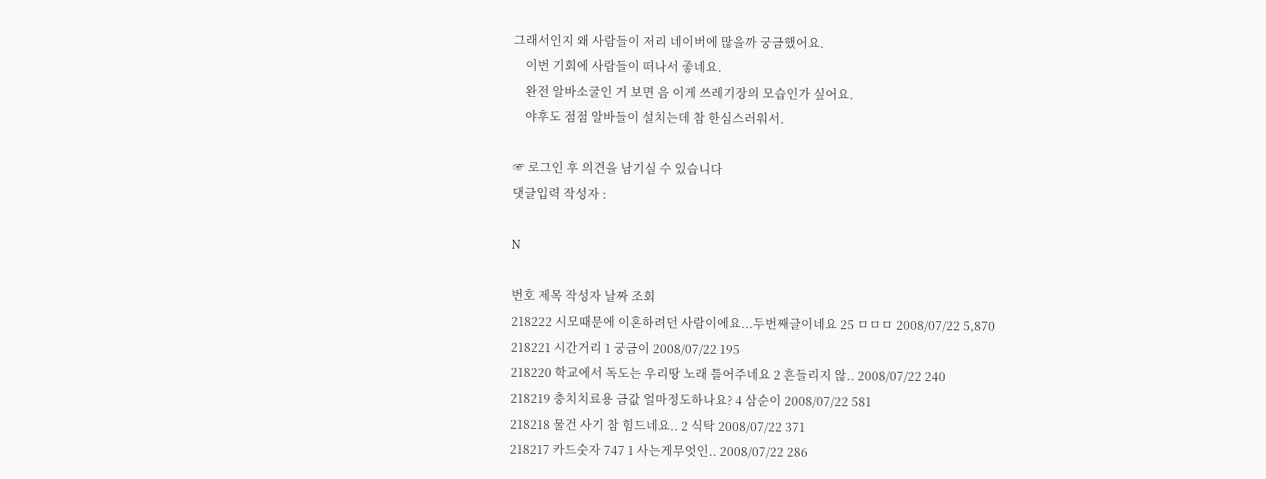그래서인지 왜 사람들이 저리 네이버에 많을까 궁금했어요.
    이번 기회에 사람들이 떠나서 좋네요.
    완전 알바소굴인 거 보면 음 이게 쓰레기장의 모습인가 싶어요.
    야후도 점점 알바들이 설치는데 참 한심스러워서.

☞ 로그인 후 의견을 남기실 수 있습니다
댓글입력 작성자 :

N

번호 제목 작성자 날짜 조회
218222 시모때문에 이혼하려던 사람이에요...두번째글이네요 25 ㅁㅁㅁ 2008/07/22 5,870
218221 시간거리 1 궁금이 2008/07/22 195
218220 학교에서 독도는 우리땅 노래 틀어주네요 2 흔들리지 않.. 2008/07/22 240
218219 충치치료용 금값 얼마정도하나요? 4 삼순이 2008/07/22 581
218218 물건 사기 참 힘드네요.. 2 식탁 2008/07/22 371
218217 카드숫자 747 1 사는게무엇인.. 2008/07/22 286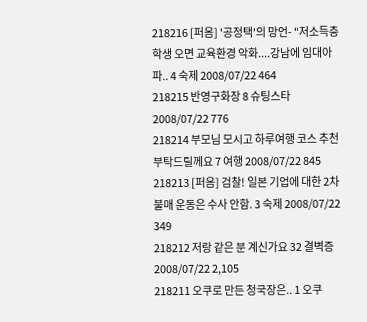218216 [퍼옴] '공정택'의 망언- "저소득층 학생 오면 교육환경 악화....강남에 임대아파.. 4 숙제 2008/07/22 464
218215 반영구화장 8 슈팅스타 2008/07/22 776
218214 부모님 모시고 하루여행 코스 추천 부탁드릴께요 7 여행 2008/07/22 845
218213 [퍼옴] 검찰! 일본 기업에 대한 2차 불매 운동은 수사 안함. 3 숙제 2008/07/22 349
218212 저랑 같은 분 계신가요 32 결벽증 2008/07/22 2,105
218211 오쿠로 만든 청국장은.. 1 오쿠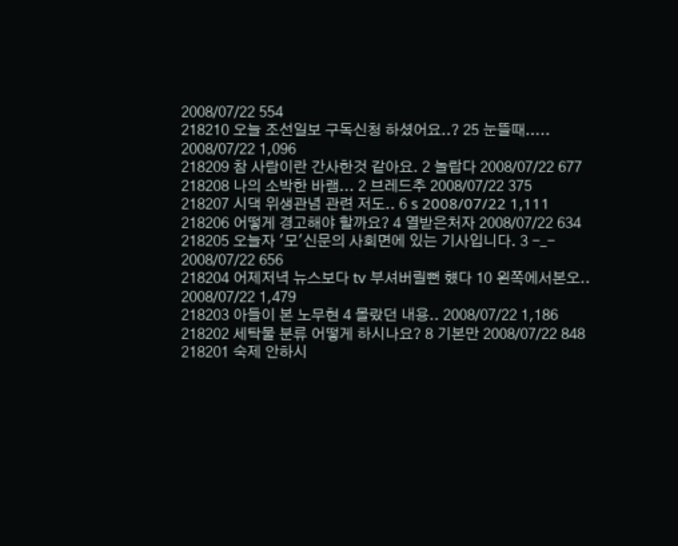2008/07/22 554
218210 오늘 조선일보 구독신청 하셨어요..? 25 눈뜰때..... 2008/07/22 1,096
218209 참 사람이란 간사한것 같아요. 2 놀랍다 2008/07/22 677
218208 나의 소박한 바램... 2 브레드추 2008/07/22 375
218207 시댁 위생관념 관련 저도.. 6 s 2008/07/22 1,111
218206 어떻게 경고해야 할까요? 4 열받은처자 2008/07/22 634
218205 오늘자 '모'신문의 사회면에 있는 기사입니다. 3 -_- 2008/07/22 656
218204 어제저녁 뉴스보다 tv 부셔버릴뻔 헀다 10 왼쪽에서본오.. 2008/07/22 1,479
218203 아들이 본 노무현 4 몰랐던 내용.. 2008/07/22 1,186
218202 세탁물 분류 어떻게 하시나요? 8 기본만 2008/07/22 848
218201 숙제 안하시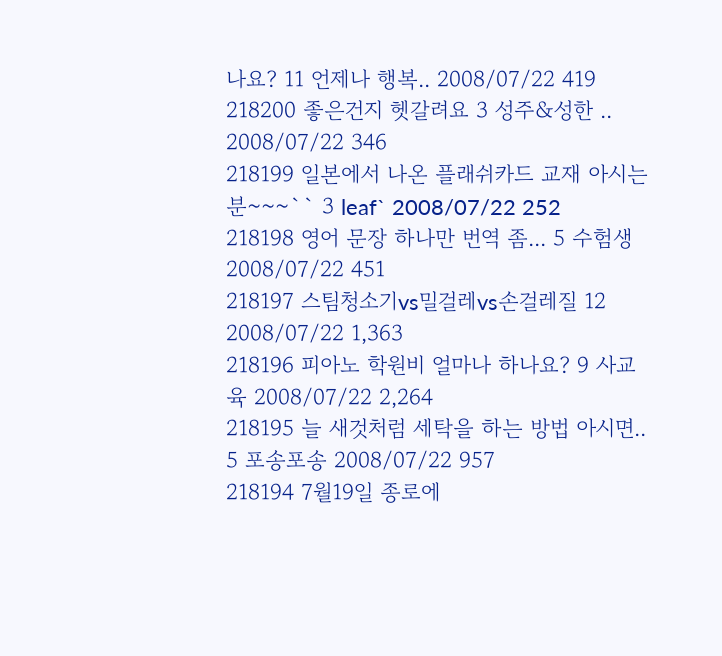나요? 11 언제나 행복.. 2008/07/22 419
218200 좋은건지 헷갈려요 3 성주&성한 .. 2008/07/22 346
218199 일본에서 나온 플래쉬카드 교재 아시는분~~~`` 3 leaf` 2008/07/22 252
218198 영어 문장 하나만 번역 좀... 5 수험생 2008/07/22 451
218197 스팀청소기vs밀걸레vs손걸레질 12 2008/07/22 1,363
218196 피아노 학원비 얼마나 하나요? 9 사교육 2008/07/22 2,264
218195 늘 새것처럼 세탁을 하는 방법 아시면.. 5 포송포송 2008/07/22 957
218194 7월19일 종로에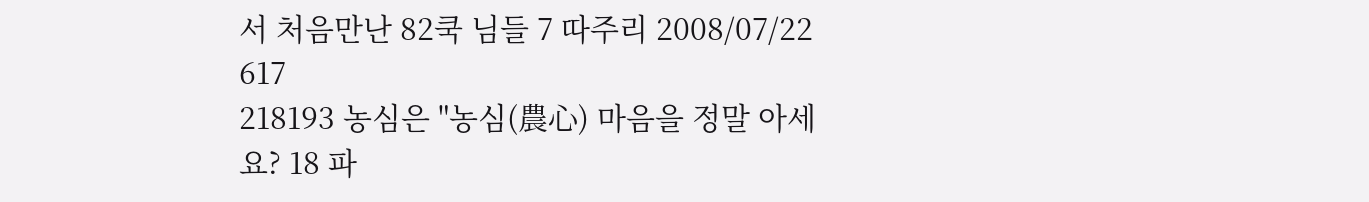서 처음만난 82쿡 님들 7 따주리 2008/07/22 617
218193 농심은 "농심(農心) 마음을 정말 아세요? 18 파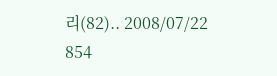리(82).. 2008/07/22 854